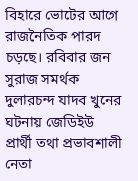বিহারে ভোটের আগে রাজনৈতিক পারদ চড়ছে। রবিবার জন সুরাজ সমর্থক দুলারচন্দ যাদব খুনের ঘটনায় জেডিইউ প্রার্থী তথা প্রভাবশালী নেতা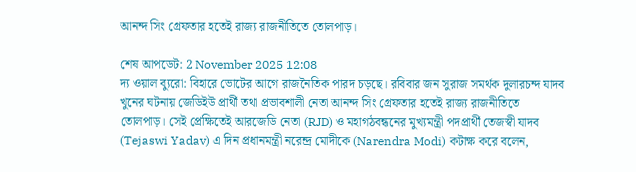আনন্দ সিং গ্রেফতার হতেই রাজ্য রাজনীতিতে তোলপাড়।

শেষ আপডেট: 2 November 2025 12:08
দ্য ওয়াল ব্যুরো: বিহারে ভোটের আগে রাজনৈতিক পারদ চড়ছে। রবিবার জন সুরাজ সমর্থক দুলারচন্দ যাদব খুনের ঘটনায় জেডিইউ প্রার্থী তথা প্রভাবশালী নেতা আনন্দ সিং গ্রেফতার হতেই রাজ্য রাজনীতিতে তোলপাড়। সেই প্রেক্ষিতেই আরজেডি নেতা (RJD) ও মহাগঠবন্ধনের মুখ্যমন্ত্রী পদপ্রার্থী তেজস্বী যাদব (Tejaswi Yadav) এ দিন প্রধানমন্ত্রী নরেন্দ্র মোদীকে (Narendra Modi) কটাক্ষ করে বলেন,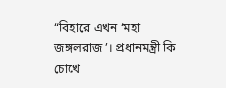“বিহারে এখন ‘মহা জঙ্গলরাজ’। প্রধানমন্ত্রী কি চোখে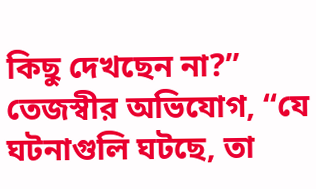কিছু দেখছেন না?”
তেজস্বীর অভিযোগ, “যে ঘটনাগুলি ঘটছে, তা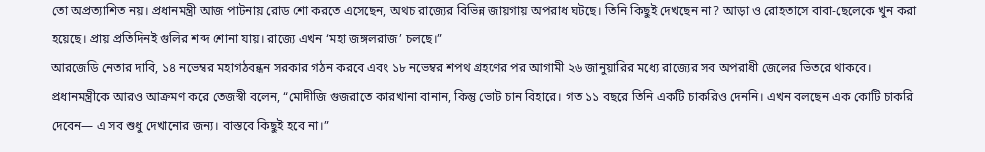তো অপ্রত্যাশিত নয়। প্রধানমন্ত্রী আজ পাটনায় রোড শো করতে এসেছেন, অথচ রাজ্যের বিভিন্ন জায়গায় অপরাধ ঘটছে। তিনি কিছুই দেখছেন না? আড়া ও রোহতাসে বাবা-ছেলেকে খুন করা হয়েছে। প্রায় প্রতিদিনই গুলির শব্দ শোনা যায়। রাজ্যে এখন ‘মহা জঙ্গলরাজ’ চলছে।”
আরজেডি নেতার দাবি, ১৪ নভেম্বর মহাগঠবন্ধন সরকার গঠন করবে এবং ১৮ নভেম্বর শপথ গ্রহণের পর আগামী ২৬ জানুয়ারির মধ্যে রাজ্যের সব অপরাধী জেলের ভিতরে থাকবে।
প্রধানমন্ত্রীকে আরও আক্রমণ করে তেজস্বী বলেন, “মোদীজি গুজরাতে কারখানা বানান, কিন্তু ভোট চান বিহারে। গত ১১ বছরে তিনি একটি চাকরিও দেননি। এখন বলছেন এক কোটি চাকরি দেবেন— এ সব শুধু দেখানোর জন্য। বাস্তবে কিছুই হবে না।”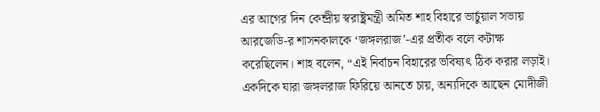এর আগের দিন কেন্দ্রীয় স্বরাষ্ট্রমন্ত্রী অমিত শাহ বিহারে ভার্চুয়াল সভায় আরজেডি-র শাসনকালকে ‘জঙ্গলরাজ’-এর প্রতীক বলে কটাক্ষ করেছিলেন। শাহ বলেন, “এই নির্বাচন বিহারের ভবিষ্যৎ ঠিক করার লড়াই। একদিকে যারা জঙ্গলরাজ ফিরিয়ে আনতে চায়, অন্যদিকে আছেন মোদীজী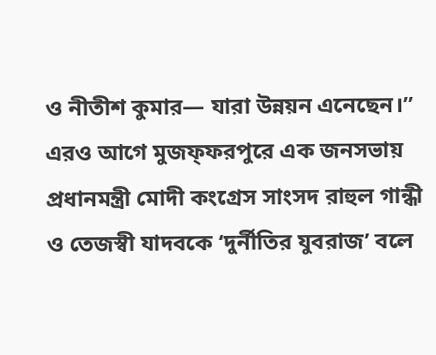ও নীতীশ কুমার— যারা উন্নয়ন এনেছেন।”
এরও আগে মুজফ্ফরপুরে এক জনসভায় প্রধানমন্ত্রী মোদী কংগ্রেস সাংসদ রাহুল গান্ধী ও তেজস্বী যাদবকে ‘দুর্নীতির যুবরাজ’ বলে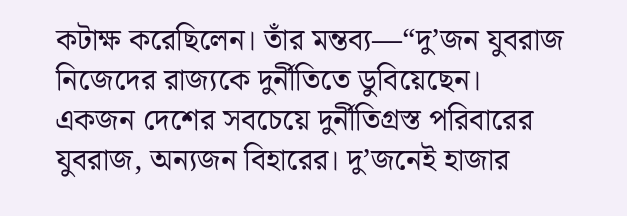কটাক্ষ করেছিলেন। তাঁর মন্তব্য—“দু’জন যুবরাজ নিজেদের রাজ্যকে দুর্নীতিতে ডুবিয়েছেন। একজন দেশের সবচেয়ে দুর্নীতিগ্রস্ত পরিবারের যুবরাজ, অন্যজন বিহারের। দু’জনেই হাজার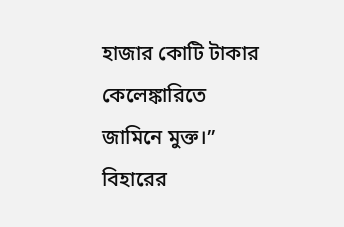হাজার কোটি টাকার কেলেঙ্কারিতে জামিনে মুক্ত।”
বিহারের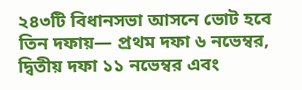২৪৩টি বিধানসভা আসনে ভোট হবে তিন দফায়— প্রথম দফা ৬ নভেম্বর, দ্বিতীয় দফা ১১ নভেম্বর এবং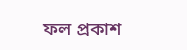ফল প্রকাশ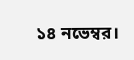১৪ নভেম্বর।